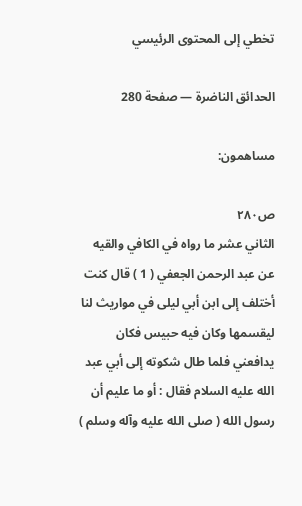تخطي إلى المحتوى الرئيسي

الحدائق الناضرة — صفحة 280

مساهمون:

ص٢٨٠
الثاني عشر ما رواه في الكافي والقيه عن عبد الرحمن الجعفي ( 1 ) قال كنت أختلف إلى ابن أبي ليلى في مواريث لنا ليقسمها وكان فيه حبيس فكان يدافعني فلما طال شكوته إلى أبي عبد الله عليه السلام فقال : أو ما عليم أن رسول الله ( صلى الله عليه وآله وسلم )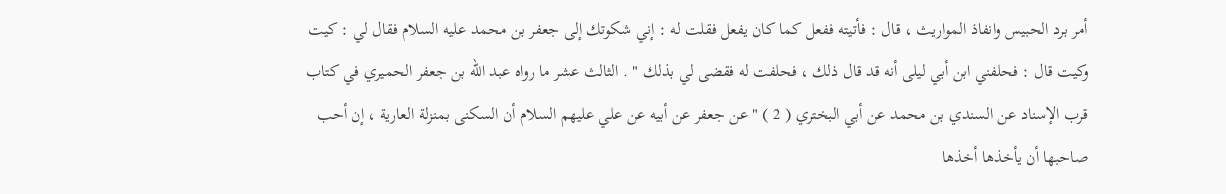أمر برد الحبيس وانفاذ المواريث ، قال : فأتيته ففعل كما كان يفعل فقلت له : إني شكوتك إلى جعفر بن محمد عليه السلام فقال لي : كيت وكيت قال : فحلفني ابن أبي ليلى أنه قد قال ذلك ، فحلفت له فقضى لي بذلك " . الثالث عشر ما رواه عبد الله بن جعفر الحميري في كتاب قرب الإسناد عن السندي بن محمد عن أبي البختري ( 2 ) " عن جعفر عن أبيه عن علي عليهم السلام أن السكنى بمنزلة العارية ، إن أحب صاحبها أن يأخذها أخذها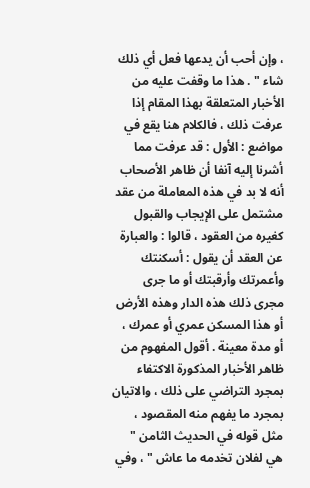، وإن أحب أن يدعها فعل أي ذلك شاء " . هذا ما وقفت عليه من الأخبار المتعلقة بهذا المقام إذا عرفت ذلك ، فالكلام هنا يقع في مواضع : الأول : قد عرفت مما أشرنا إليه آنفا أن ظاهر الأصحاب أنه لا بد في هذه المعاملة من عقد مشتمل على الإيجاب والقبول كغيره من العقود ، قالوا : والعبارة عن العقد أن يقول : أسكنتك وأعمرتك وأرقبتك أو ما جرى مجرى ذلك هذه الدار وهذه الأرض أو هذا المسكن عمري أو عمرك ، أو مدة معينة . أقول المفهوم من ظاهر الأخبار المذكورة الاكتفاء بمجرد التراضي على ذلك ، والاتيان بمجرد ما يفهم منه المقصود ، مثل قوله في الحديث الثامن " هي لفلان تخدمه ما عاش " ، وفي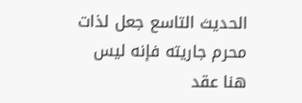الحديث التاسع جعل لذات محرم جاريته فإنه ليس هنا عقد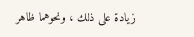زيادة على ذلك ، ونحوهما ظاهر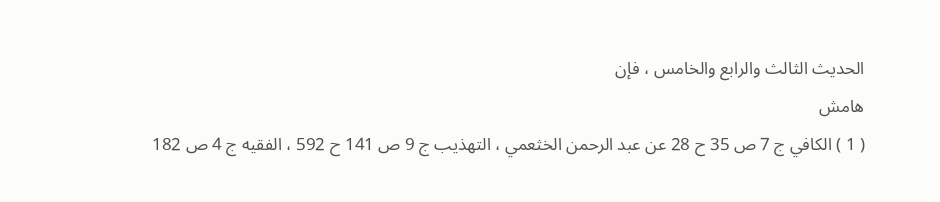الحديث الثالث والرابع والخامس ، فإن
هامش
( 1 ) الكافي ج 7 ص 35 ح 28 عن عبد الرحمن الخثعمي ، التهذيب ج 9 ص 141 ح 592 ، الفقيه ج 4 ص 182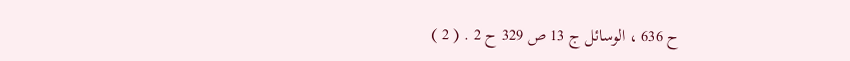ح 636 ، الوسائل ج 13 ص 329 ح 2 . ( 2 )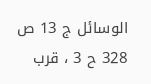الوسائل ج 13 ص 328 ح 3 ، قرب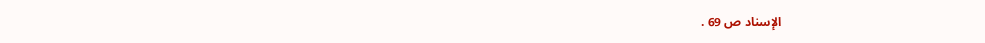الإسناد ص 69 .